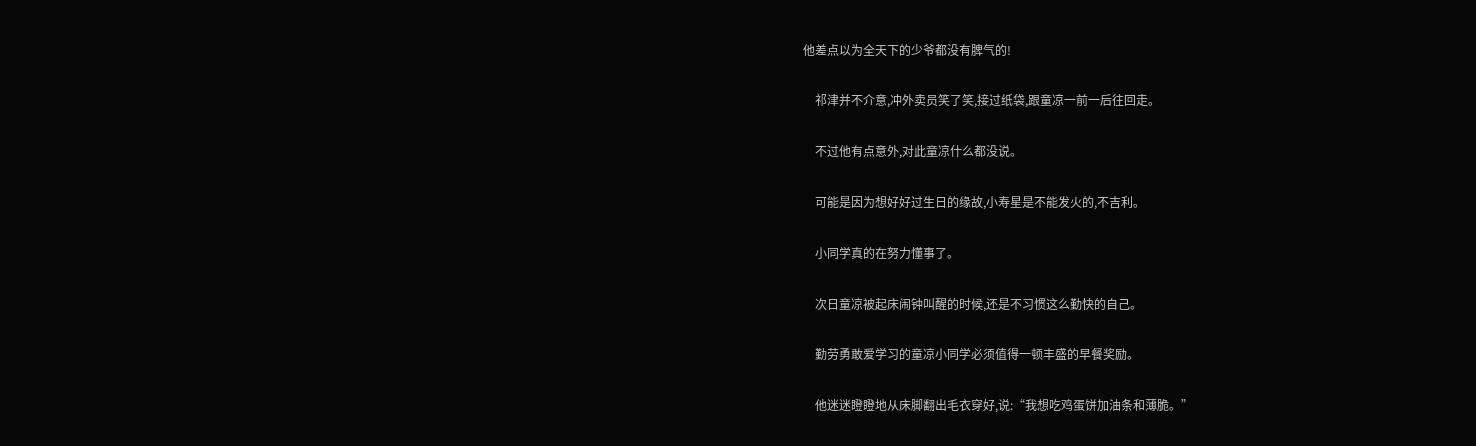他差点以为全天下的少爷都没有脾气的!

    祁津并不介意,冲外卖员笑了笑,接过纸袋,跟童凉一前一后往回走。

    不过他有点意外,对此童凉什么都没说。

    可能是因为想好好过生日的缘故,小寿星是不能发火的,不吉利。

    小同学真的在努力懂事了。

    次日童凉被起床闹钟叫醒的时候,还是不习惯这么勤快的自己。

    勤劳勇敢爱学习的童凉小同学必须值得一顿丰盛的早餐奖励。

    他迷迷瞪瞪地从床脚翻出毛衣穿好,说:“我想吃鸡蛋饼加油条和薄脆。”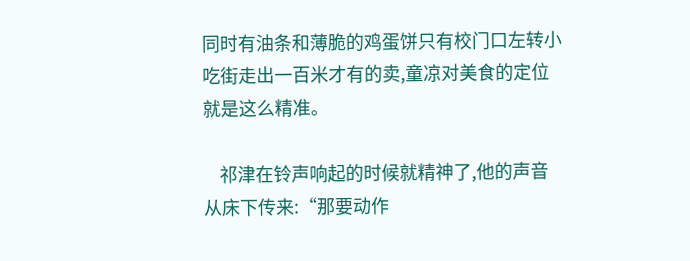同时有油条和薄脆的鸡蛋饼只有校门口左转小吃街走出一百米才有的卖,童凉对美食的定位就是这么精准。

    祁津在铃声响起的时候就精神了,他的声音从床下传来:“那要动作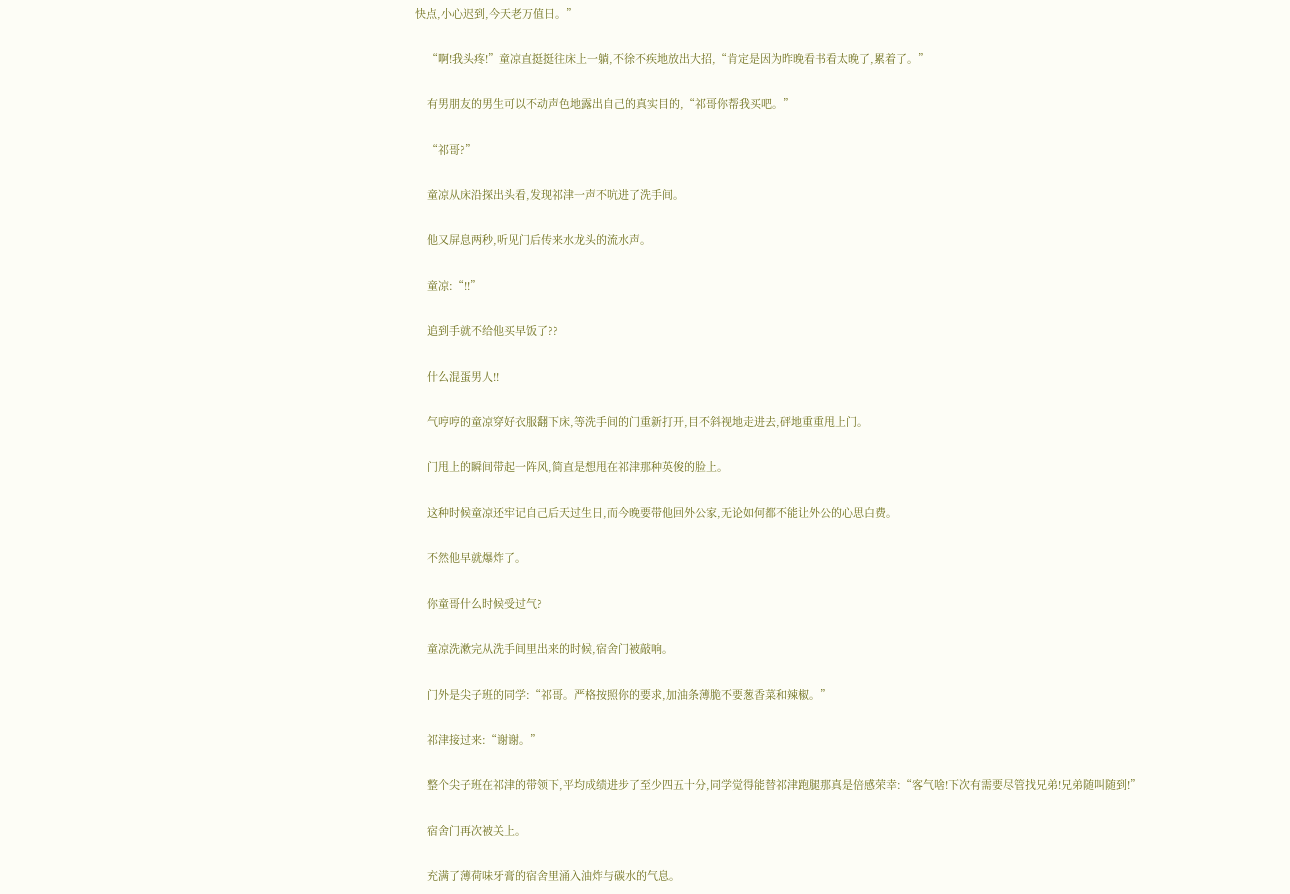快点,小心迟到,今天老万值日。”

    “啊!我头疼!”童凉直挺挺往床上一躺,不徐不疾地放出大招,“肯定是因为昨晚看书看太晚了,累着了。”

    有男朋友的男生可以不动声色地露出自己的真实目的,“祁哥你帮我买吧。”

    “祁哥?”

    童凉从床沿探出头看,发现祁津一声不吭进了洗手间。

    他又屏息两秒,听见门后传来水龙头的流水声。

    童凉:“!!”

    追到手就不给他买早饭了??

    什么混蛋男人!!

    气哼哼的童凉穿好衣服翻下床,等洗手间的门重新打开,目不斜视地走进去,砰地重重甩上门。

    门甩上的瞬间带起一阵风,简直是想甩在祁津那种英俊的脸上。

    这种时候童凉还牢记自己后天过生日,而今晚要带他回外公家,无论如何都不能让外公的心思白费。

    不然他早就爆炸了。

    你童哥什么时候受过气?

    童凉洗漱完从洗手间里出来的时候,宿舍门被敲响。

    门外是尖子班的同学:“祁哥。严格按照你的要求,加油条薄脆不要葱香菜和辣椒。”

    祁津接过来:“谢谢。”

    整个尖子班在祁津的带领下,平均成绩进步了至少四五十分,同学觉得能替祁津跑腿那真是倍感荣幸:“客气啥!下次有需要尽管找兄弟!兄弟随叫随到!”

    宿舍门再次被关上。

    充满了薄荷味牙膏的宿舍里涌入油炸与碳水的气息。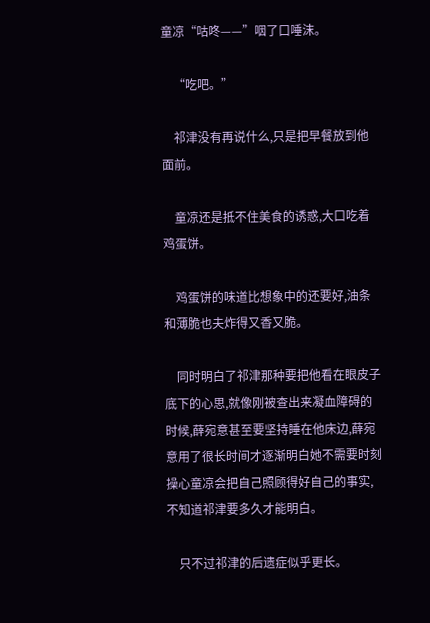童凉“咕咚——”咽了口唾沫。

    “吃吧。”

    祁津没有再说什么,只是把早餐放到他面前。

    童凉还是抵不住美食的诱惑,大口吃着鸡蛋饼。

    鸡蛋饼的味道比想象中的还要好,油条和薄脆也夫炸得又香又脆。

    同时明白了祁津那种要把他看在眼皮子底下的心思,就像刚被查出来凝血障碍的时候,薛宛意甚至要坚持睡在他床边,薛宛意用了很长时间才逐渐明白她不需要时刻操心童凉会把自己照顾得好自己的事实,不知道祁津要多久才能明白。

    只不过祁津的后遗症似乎更长。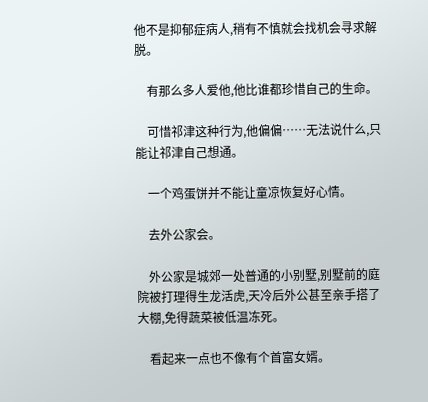他不是抑郁症病人,稍有不慎就会找机会寻求解脱。

    有那么多人爱他,他比谁都珍惜自己的生命。

    可惜祁津这种行为,他偏偏……无法说什么,只能让祁津自己想通。

    一个鸡蛋饼并不能让童凉恢复好心情。

    去外公家会。

    外公家是城郊一处普通的小别墅,别墅前的庭院被打理得生龙活虎,天冷后外公甚至亲手搭了大棚,免得蔬菜被低温冻死。

    看起来一点也不像有个首富女婿。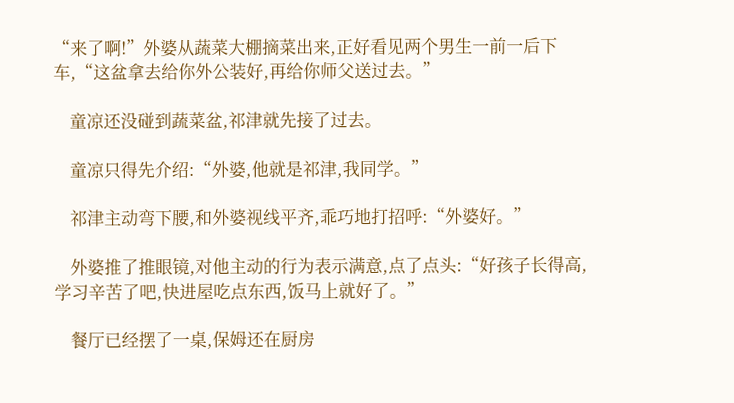“来了啊!”外婆从蔬菜大棚摘菜出来,正好看见两个男生一前一后下车,“这盆拿去给你外公装好,再给你师父送过去。”

    童凉还没碰到蔬菜盆,祁津就先接了过去。

    童凉只得先介绍:“外婆,他就是祁津,我同学。”

    祁津主动弯下腰,和外婆视线平齐,乖巧地打招呼:“外婆好。”

    外婆推了推眼镜,对他主动的行为表示满意,点了点头:“好孩子长得高,学习辛苦了吧,快进屋吃点东西,饭马上就好了。”

    餐厅已经摆了一桌,保姆还在厨房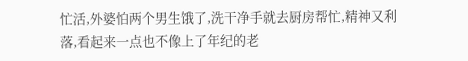忙活,外婆怕两个男生饿了,洗干净手就去厨房帮忙,精神又利落,看起来一点也不像上了年纪的老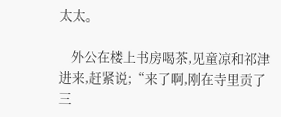太太。

    外公在楼上书房喝茶,见童凉和祁津进来,赶紧说;“来了啊,刚在寺里贡了三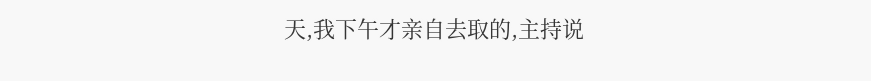天,我下午才亲自去取的,主持说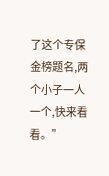了这个专保金榜题名,两个小子一人一个,快来看看。”